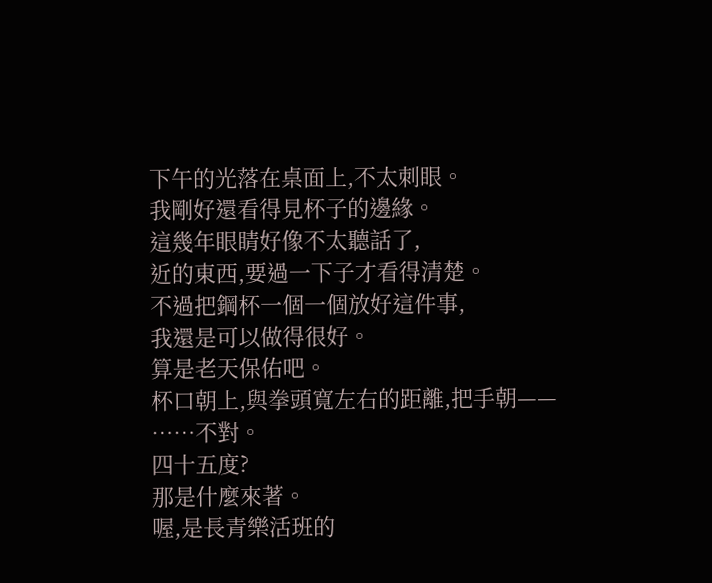下午的光落在桌面上,不太刺眼。
我剛好還看得見杯子的邊緣。
這幾年眼睛好像不太聽話了,
近的東西,要過一下子才看得清楚。
不過把鋼杯一個一個放好這件事,
我還是可以做得很好。
算是老天保佑吧。
杯口朝上,與拳頭寬左右的距離,把手朝——
……不對。
四十五度?
那是什麼來著。
喔,是長青樂活班的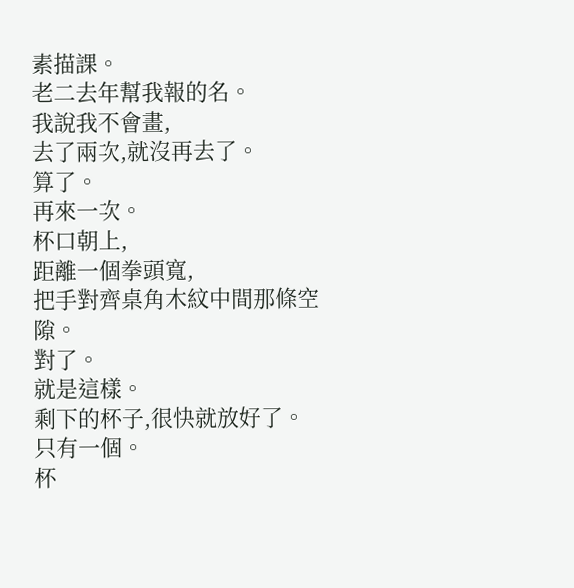素描課。
老二去年幫我報的名。
我說我不會畫,
去了兩次,就沒再去了。
算了。
再來一次。
杯口朝上,
距離一個拳頭寬,
把手對齊桌角木紋中間那條空隙。
對了。
就是這樣。
剩下的杯子,很快就放好了。
只有一個。
杯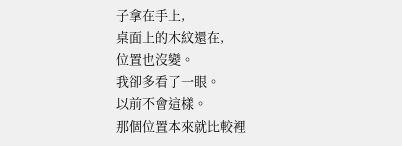子拿在手上,
桌面上的木紋還在,
位置也沒變。
我卻多看了一眼。
以前不會這樣。
那個位置本來就比較裡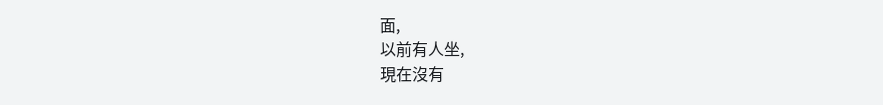面,
以前有人坐,
現在沒有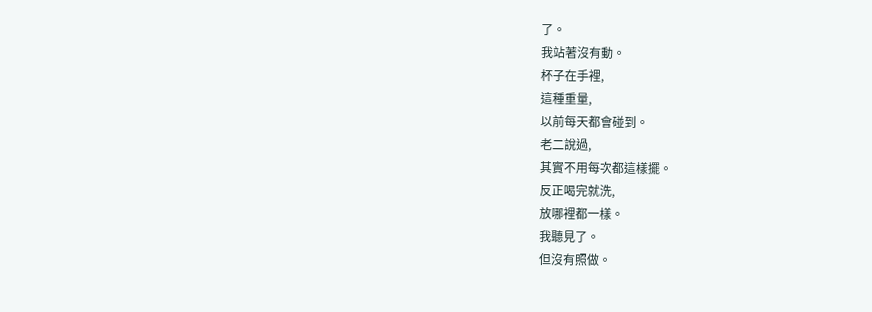了。
我站著沒有動。
杯子在手裡,
這種重量,
以前每天都會碰到。
老二說過,
其實不用每次都這樣擺。
反正喝完就洗,
放哪裡都一樣。
我聽見了。
但沒有照做。